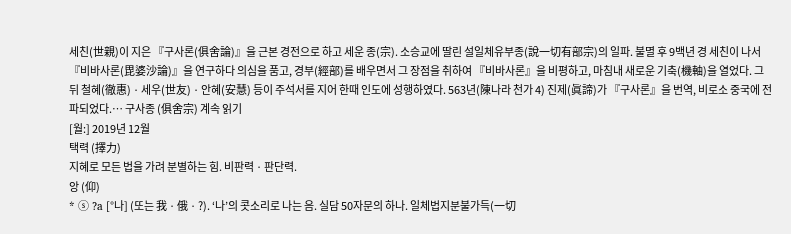세친(世親)이 지은 『구사론(俱舍論)』을 근본 경전으로 하고 세운 종(宗). 소승교에 딸린 설일체유부종(說一切有部宗)의 일파. 불멸 후 9백년 경 세친이 나서 『비바사론(毘婆沙論)』을 연구하다 의심을 품고, 경부(經部)를 배우면서 그 장점을 취하여 『비바사론』을 비평하고, 마침내 새로운 기축(機軸)을 열었다. 그 뒤 철혜(徹惠) · 세우(世友) · 안혜(安慧) 등이 주석서를 지어 한때 인도에 성행하였다. 563년(陳나라 천가 4) 진제(眞諦)가 『구사론』을 번역, 비로소 중국에 전파되었다.… 구사종 (俱舍宗) 계속 읽기
[월:] 2019년 12월
택력 (擇力)
지혜로 모든 법을 가려 분별하는 힘. 비판력 · 판단력.
앙 (仰)
* ⓢ ?a [°나] (또는 我 · 俄 · ?). ‘나’의 콧소리로 나는 음. 실담 50자문의 하나. 일체법지분불가득(一切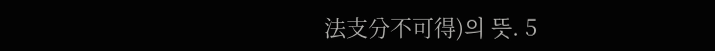法支分不可得)의 뜻. 5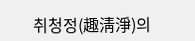취청정(趣淸淨)의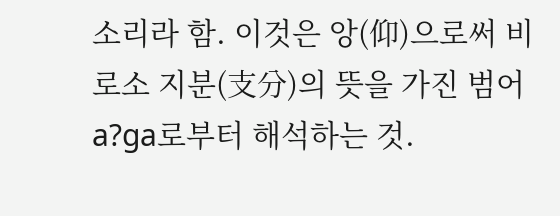소리라 함. 이것은 앙(仰)으로써 비로소 지분(支分)의 뜻을 가진 범어 a?ga로부터 해석하는 것.